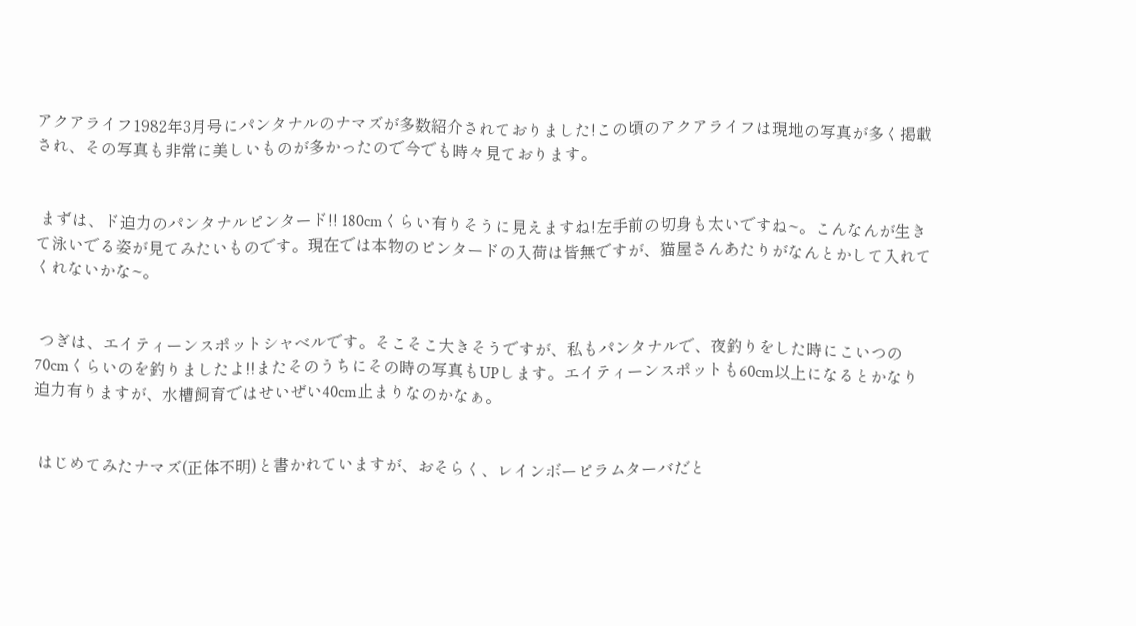アクアライフ1982年3月号にパンタナルのナマズが多数紹介されておりました!この頃のアクアライフは現地の写真が多く掲載され、その写真も非常に美しいものが多かったので今でも時々見ております。


 まずは、ド迫力のパンタナルピンタード!! 180cmくらい有りそうに見えますね!左手前の切身も太いですね~。こんなんが生きて泳いでる姿が見てみたいものです。現在では本物のピンタードの入荷は皆無ですが、猫屋さんあたりがなんとかして入れてくれないかな~。


 つぎは、エイティーンスポットシャベルです。そこそこ大きそうですが、私もパンタナルで、夜釣りをした時にこいつの70cmくらいのを釣りましたよ!!またそのうちにその時の写真もUPします。エイティーンスポットも60cm以上になるとかなり迫力有りますが、水槽飼育ではせいぜい40cm止まりなのかなぁ。


 はじめてみたナマズ(正体不明)と書かれていますが、おそらく、レインボーピラムターバだと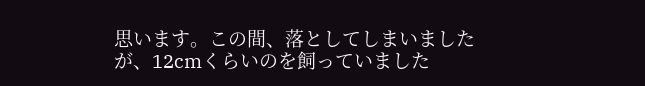思います。この間、落としてしまいましたが、12cmくらいのを飼っていました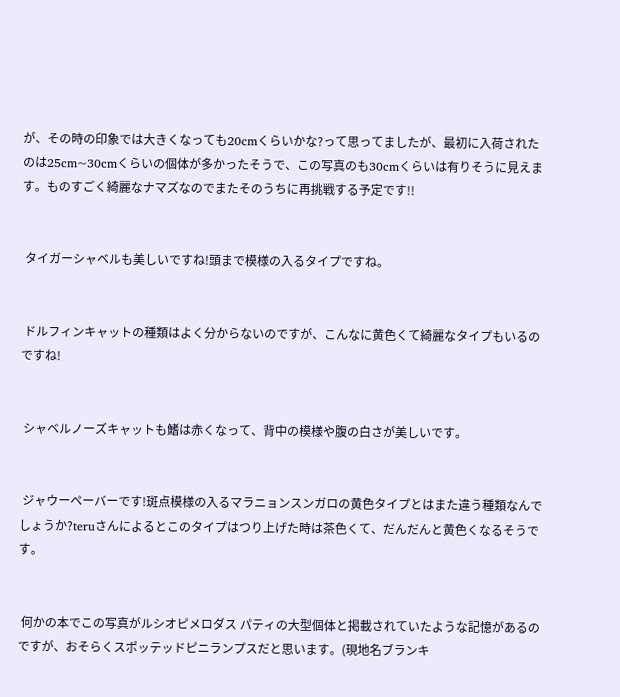が、その時の印象では大きくなっても20cmくらいかな?って思ってましたが、最初に入荷されたのは25cm~30cmくらいの個体が多かったそうで、この写真のも30cmくらいは有りそうに見えます。ものすごく綺麗なナマズなのでまたそのうちに再挑戦する予定です!!


 タイガーシャベルも美しいですね!頭まで模様の入るタイプですね。


 ドルフィンキャットの種類はよく分からないのですが、こんなに黄色くて綺麗なタイプもいるのですね!


 シャベルノーズキャットも鰭は赤くなって、背中の模様や腹の白さが美しいです。


 ジャウーペーバーです!斑点模様の入るマラニョンスンガロの黄色タイプとはまた違う種類なんでしょうか?teruさんによるとこのタイプはつり上げた時は茶色くて、だんだんと黄色くなるそうです。


 何かの本でこの写真がルシオピメロダス パティの大型個体と掲載されていたような記憶があるのですが、おそらくスポッテッドピニランプスだと思います。(現地名ブランキ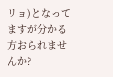リョ)となってますが分かる方おられませんか?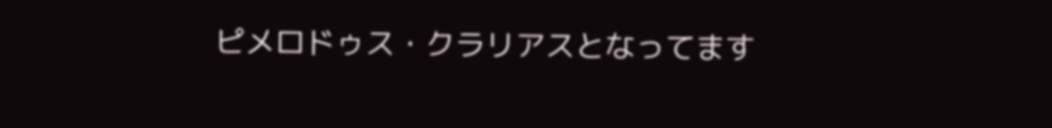ピメロドゥス・クラリアスとなってます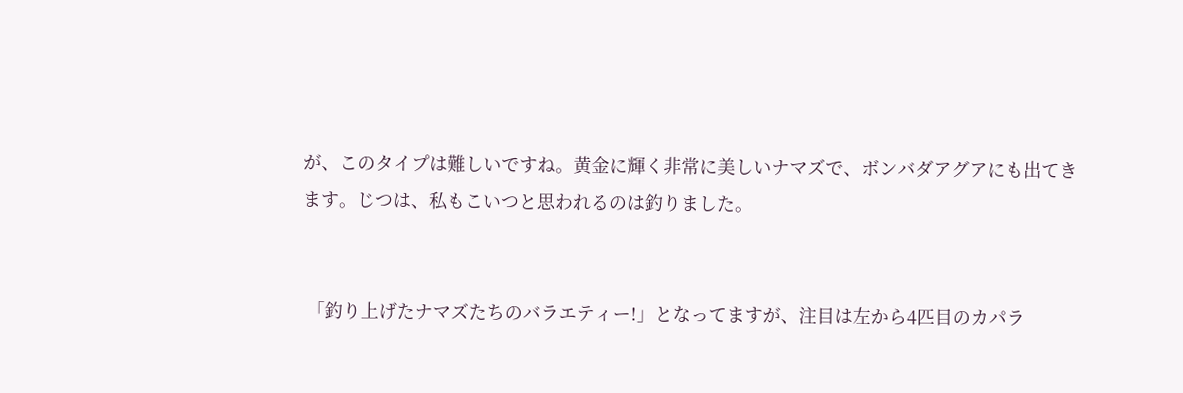が、このタイプは難しいですね。黄金に輝く非常に美しいナマズで、ボンバダアグアにも出てきます。じつは、私もこいつと思われるのは釣りました。


 「釣り上げたナマズたちのバラエティー!」となってますが、注目は左から4匹目のカパラ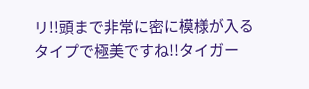リ!!頭まで非常に密に模様が入るタイプで極美ですね!!タイガー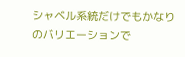シャベル系統だけでもかなりのバリエーションで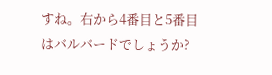すね。右から4番目と5番目はバルバードでしょうか?